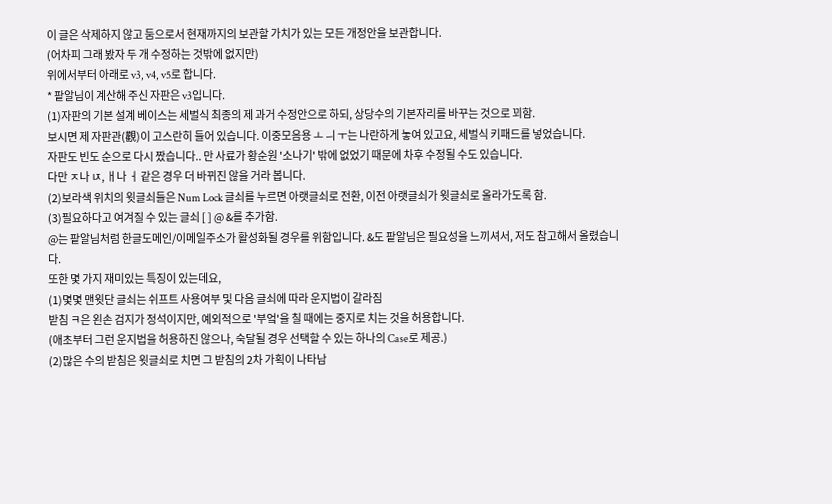이 글은 삭제하지 않고 둠으로서 현재까지의 보관할 가치가 있는 모든 개정안을 보관합니다.
(어차피 그래 봤자 두 개 수정하는 것밖에 없지만)
위에서부터 아래로 v3, v4, v5로 합니다.
* 팥알님이 계산해 주신 자판은 v3입니다.
(1)자판의 기본 설계 베이스는 세벌식 최종의 제 과거 수정안으로 하되, 상당수의 기본자리를 바꾸는 것으로 꾀함.
보시면 제 자판관(觀)이 고스란히 들어 있습니다. 이중모음용 ㅗ ㅢ ㅜ는 나란하게 놓여 있고요, 세벌식 키패드를 넣었습니다.
자판도 빈도 순으로 다시 짰습니다.. 만 사료가 황순원 '소나기' 밖에 없었기 때문에 차후 수정될 수도 있습니다.
다만 ㅈ나 ㄵ, ㅐ나 ㅓ 같은 경우 더 바뀌진 않을 거라 봅니다.
(2)보라색 위치의 윗글쇠들은 Num Lock 글쇠를 누르면 아랫글쇠로 전환, 이전 아랫글쇠가 윗글쇠로 올라가도록 함.
(3)필요하다고 여겨질 수 있는 글쇠 [ ] @ &를 추가함.
@는 팥알님처럼 한글도메인/이메일주소가 활성화될 경우를 위함입니다. &도 팥알님은 필요성을 느끼셔서, 저도 참고해서 올렸습니다.
또한 몇 가지 재미있는 특징이 있는데요,
(1)몇몇 맨윗단 글쇠는 쉬프트 사용여부 및 다음 글쇠에 따라 운지법이 갈라짐
받침 ㅋ은 왼손 검지가 정석이지만, 예외적으로 '부엌'을 칠 때에는 중지로 치는 것을 허용합니다.
(애초부터 그런 운지법을 허용하진 않으나, 숙달될 경우 선택할 수 있는 하나의 Case로 제공.)
(2)많은 수의 받침은 윗글쇠로 치면 그 받침의 2차 가획이 나타남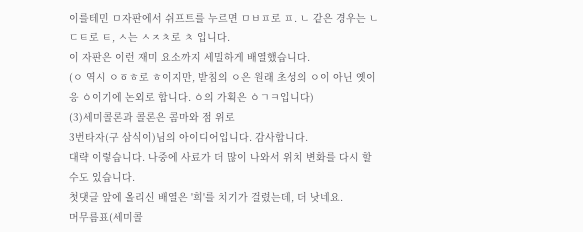이를테민 ㅁ자판에서 쉬프트를 누르면 ㅁㅂㅍ로 ㅍ. ㄴ 같은 경우는 ㄴㄷㅌ로 ㅌ, ㅅ는 ㅅㅈㅊ로 ㅊ 입니다.
이 자판은 이런 재미 요소까지 세밀하게 배열했습니다.
(ㅇ 역시 ㅇㆆㅎ로 ㅎ이지만, 받침의 ㅇ은 원래 초성의 ㅇ이 아닌 옛이응 ㆁ이기에 논외로 합니다. ㆁ의 가획은 ㆁㄱㅋ입니다)
(3)세미콜론과 콜론은 콤마와 점 위로
3번타자(구 삼식이)님의 아이디어입니다. 감사합니다.
대략 이렇습니다. 나중에 사료가 더 많이 나와서 위치 변화를 다시 할 수도 있습니다.
첫댓글 앞에 올리신 배열은 '희'를 치기가 걸렸는데, 더 낫네요.
머무름표(세미콜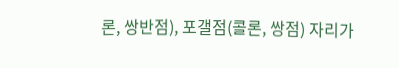론, 쌍반점), 포갤점(콜론, 쌍점) 자리가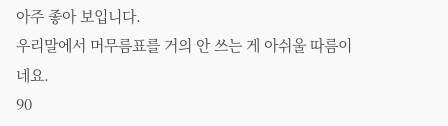아주 좋아 보입니다.
우리말에서 머무름표를 거의 안 쓰는 게 아쉬울 따름이네요.
90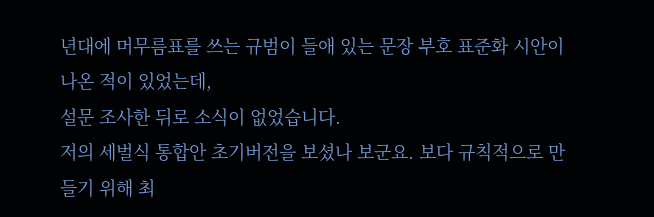년대에 머무름표를 쓰는 규범이 들애 있는 문장 부호 표준화 시안이 나온 적이 있었는데,
설문 조사한 뒤로 소식이 없었습니다.
저의 세벌식 통합안 초기버전을 보셨나 보군요. 보다 규칙적으로 만들기 위해 최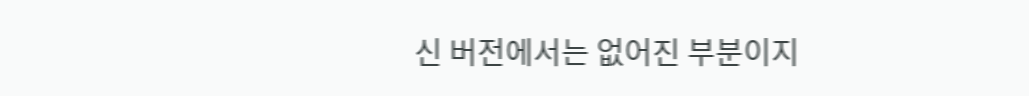신 버전에서는 없어진 부분이지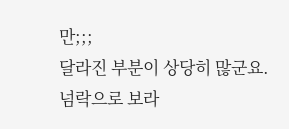만;;;
달라진 부분이 상당히 많군요. 넘락으로 보라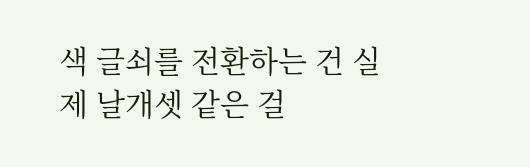색 글쇠를 전환하는 건 실제 날개셋 같은 걸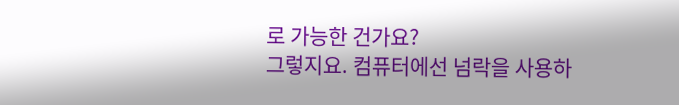로 가능한 건가요?
그렇지요. 컴퓨터에선 넘락을 사용하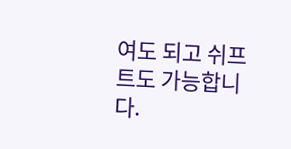여도 되고 쉬프트도 가능합니다.